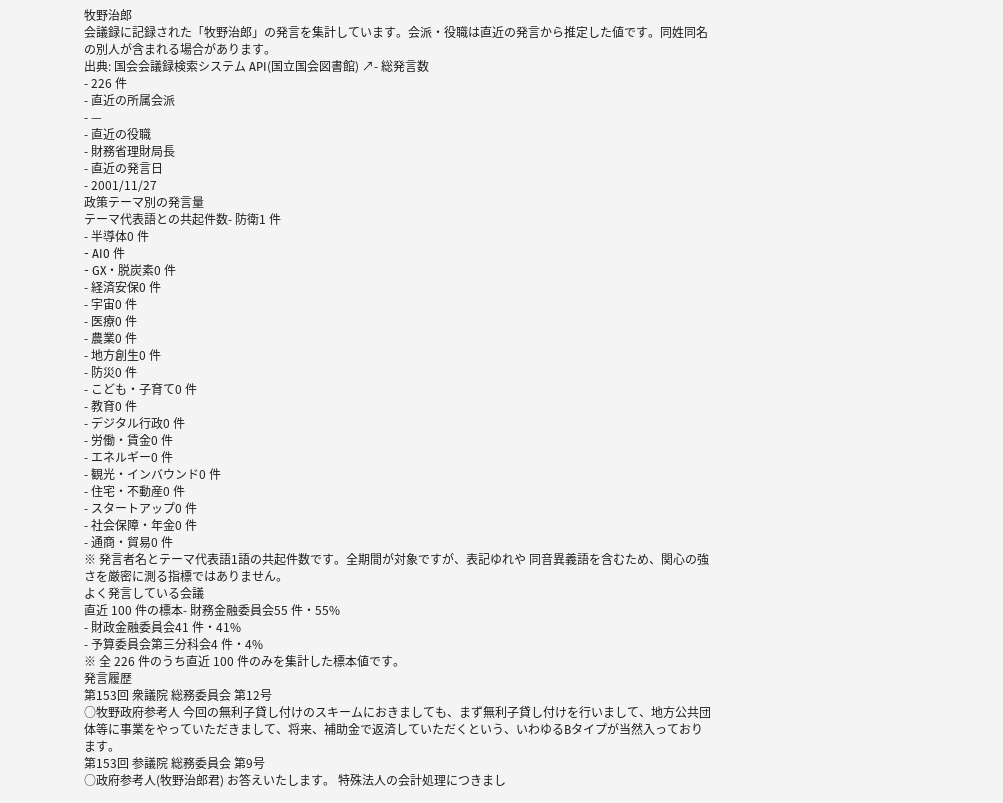牧野治郎
会議録に記録された「牧野治郎」の発言を集計しています。会派・役職は直近の発言から推定した値です。同姓同名の別人が含まれる場合があります。
出典: 国会会議録検索システム API(国立国会図書館) ↗- 総発言数
- 226 件
- 直近の所属会派
- —
- 直近の役職
- 財務省理財局長
- 直近の発言日
- 2001/11/27
政策テーマ別の発言量
テーマ代表語との共起件数- 防衛1 件
- 半導体0 件
- AI0 件
- GX・脱炭素0 件
- 経済安保0 件
- 宇宙0 件
- 医療0 件
- 農業0 件
- 地方創生0 件
- 防災0 件
- こども・子育て0 件
- 教育0 件
- デジタル行政0 件
- 労働・賃金0 件
- エネルギー0 件
- 観光・インバウンド0 件
- 住宅・不動産0 件
- スタートアップ0 件
- 社会保障・年金0 件
- 通商・貿易0 件
※ 発言者名とテーマ代表語1語の共起件数です。全期間が対象ですが、表記ゆれや 同音異義語を含むため、関心の強さを厳密に測る指標ではありません。
よく発言している会議
直近 100 件の標本- 財務金融委員会55 件・55%
- 財政金融委員会41 件・41%
- 予算委員会第三分科会4 件・4%
※ 全 226 件のうち直近 100 件のみを集計した標本値です。
発言履歴
第153回 衆議院 総務委員会 第12号
○牧野政府参考人 今回の無利子貸し付けのスキームにおきましても、まず無利子貸し付けを行いまして、地方公共団体等に事業をやっていただきまして、将来、補助金で返済していただくという、いわゆるBタイプが当然入っております。
第153回 参議院 総務委員会 第9号
○政府参考人(牧野治郎君) お答えいたします。 特殊法人の会計処理につきまし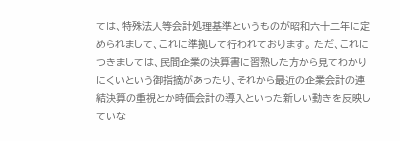ては、特殊法人等会計処理基準というものが昭和六十二年に定められまして、これに準拠して行われております。 ただ、これにつきましては、民間企業の決算書に習熟した方から見てわかりにくいという御指摘があったり、それから最近の企業会計の連結決算の重視とか時価会計の導入といった新しい動きを反映していな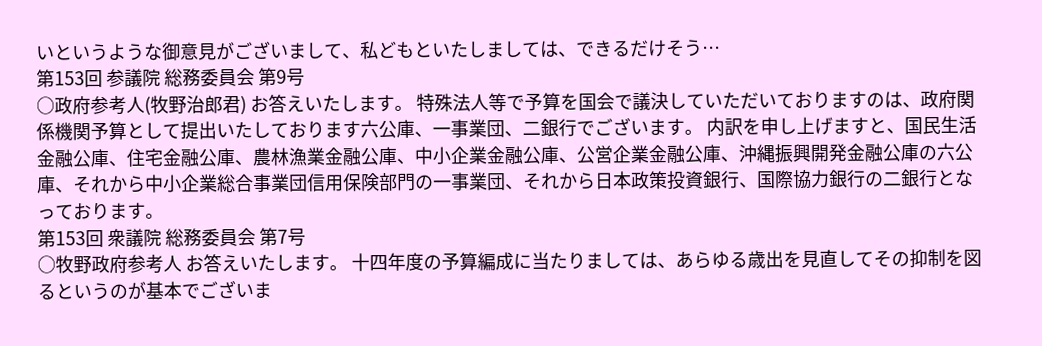いというような御意見がございまして、私どもといたしましては、できるだけそう…
第153回 参議院 総務委員会 第9号
○政府参考人(牧野治郎君) お答えいたします。 特殊法人等で予算を国会で議決していただいておりますのは、政府関係機関予算として提出いたしております六公庫、一事業団、二銀行でございます。 内訳を申し上げますと、国民生活金融公庫、住宅金融公庫、農林漁業金融公庫、中小企業金融公庫、公営企業金融公庫、沖縄振興開発金融公庫の六公庫、それから中小企業総合事業団信用保険部門の一事業団、それから日本政策投資銀行、国際協力銀行の二銀行となっております。
第153回 衆議院 総務委員会 第7号
○牧野政府参考人 お答えいたします。 十四年度の予算編成に当たりましては、あらゆる歳出を見直してその抑制を図るというのが基本でございま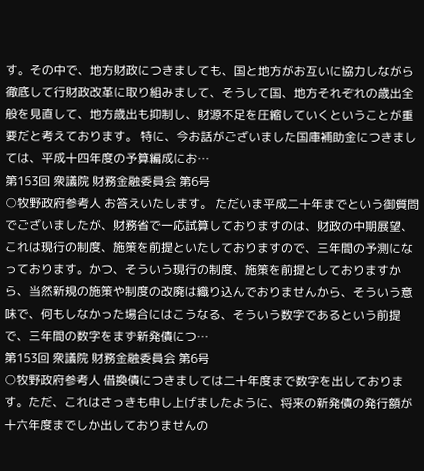す。その中で、地方財政につきましても、国と地方がお互いに協力しながら徹底して行財政改革に取り組みまして、そうして国、地方それぞれの歳出全般を見直して、地方歳出も抑制し、財源不足を圧縮していくということが重要だと考えております。 特に、今お話がございました国庫補助金につきましては、平成十四年度の予算編成にお…
第153回 衆議院 財務金融委員会 第6号
○牧野政府参考人 お答えいたします。 ただいま平成二十年までという御質問でございましたが、財務省で一応試算しておりますのは、財政の中期展望、これは現行の制度、施策を前提といたしておりますので、三年間の予測になっております。かつ、そういう現行の制度、施策を前提としておりますから、当然新規の施策や制度の改廃は織り込んでおりませんから、そういう意味で、何もしなかった場合にはこうなる、そういう数字であるという前提で、三年間の数字をまず新発債につ…
第153回 衆議院 財務金融委員会 第6号
○牧野政府参考人 借換債につきましては二十年度まで数字を出しております。ただ、これはさっきも申し上げましたように、将来の新発債の発行額が十六年度までしか出しておりませんの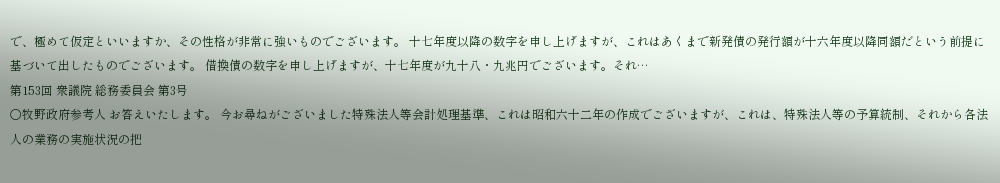で、極めて仮定といいますか、その性格が非常に強いものでございます。 十七年度以降の数字を申し上げますが、これはあくまで新発債の発行額が十六年度以降同額だという前提に基づいて出したものでございます。 借換債の数字を申し上げますが、十七年度が九十八・九兆円でございます。それ…
第153回 衆議院 総務委員会 第3号
○牧野政府参考人 お答えいたします。 今お尋ねがございました特殊法人等会計処理基準、これは昭和六十二年の作成でございますが、これは、特殊法人等の予算統制、それから各法人の業務の実施状況の把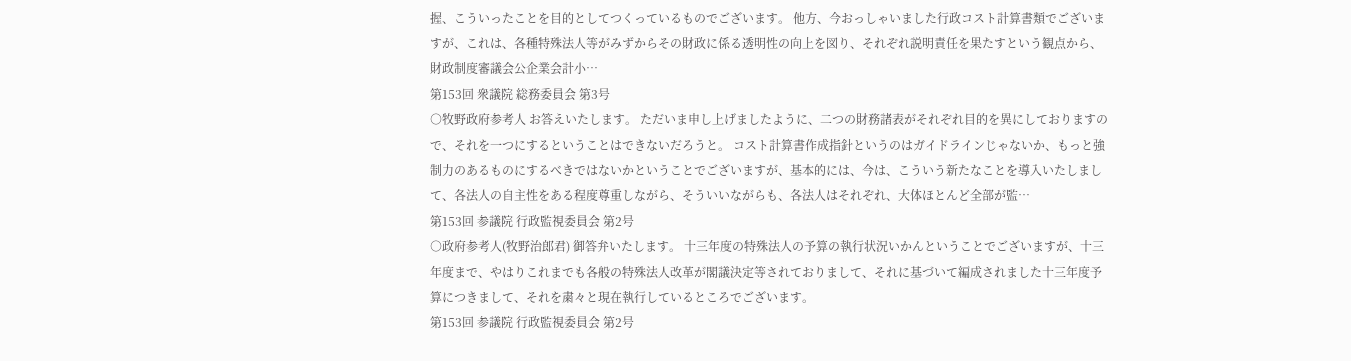握、こういったことを目的としてつくっているものでございます。 他方、今おっしゃいました行政コスト計算書類でございますが、これは、各種特殊法人等がみずからその財政に係る透明性の向上を図り、それぞれ説明責任を果たすという観点から、財政制度審議会公企業会計小…
第153回 衆議院 総務委員会 第3号
○牧野政府参考人 お答えいたします。 ただいま申し上げましたように、二つの財務諸表がそれぞれ目的を異にしておりますので、それを一つにするということはできないだろうと。 コスト計算書作成指針というのはガイドラインじゃないか、もっと強制力のあるものにするべきではないかということでございますが、基本的には、今は、こういう新たなことを導入いたしまして、各法人の自主性をある程度尊重しながら、そういいながらも、各法人はそれぞれ、大体ほとんど全部が監…
第153回 参議院 行政監視委員会 第2号
○政府参考人(牧野治郎君) 御答弁いたします。 十三年度の特殊法人の予算の執行状況いかんということでございますが、十三年度まで、やはりこれまでも各般の特殊法人改革が閣議決定等されておりまして、それに基づいて編成されました十三年度予算につきまして、それを粛々と現在執行しているところでございます。
第153回 参議院 行政監視委員会 第2号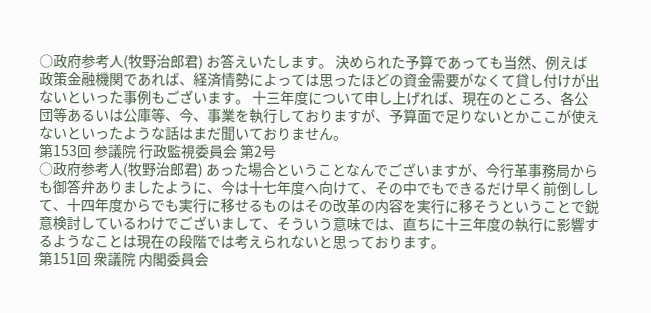○政府参考人(牧野治郎君) お答えいたします。 決められた予算であっても当然、例えば政策金融機関であれば、経済情勢によっては思ったほどの資金需要がなくて貸し付けが出ないといった事例もございます。 十三年度について申し上げれば、現在のところ、各公団等あるいは公庫等、今、事業を執行しておりますが、予算面で足りないとかここが使えないといったような話はまだ聞いておりません。
第153回 参議院 行政監視委員会 第2号
○政府参考人(牧野治郎君) あった場合ということなんでございますが、今行革事務局からも御答弁ありましたように、今は十七年度へ向けて、その中でもできるだけ早く前倒しして、十四年度からでも実行に移せるものはその改革の内容を実行に移そうということで鋭意検討しているわけでございまして、そういう意味では、直ちに十三年度の執行に影響するようなことは現在の段階では考えられないと思っております。
第151回 衆議院 内閣委員会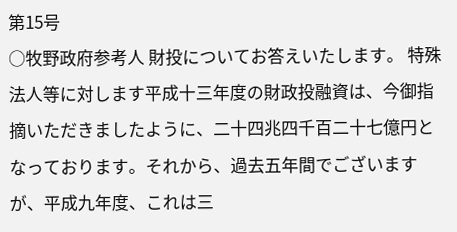第15号
○牧野政府参考人 財投についてお答えいたします。 特殊法人等に対します平成十三年度の財政投融資は、今御指摘いただきましたように、二十四兆四千百二十七億円となっております。それから、過去五年間でございますが、平成九年度、これは三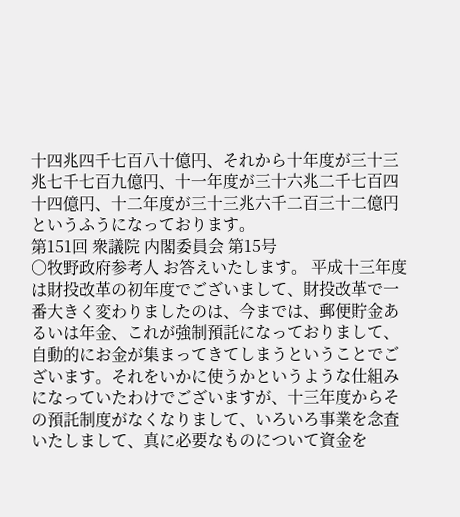十四兆四千七百八十億円、それから十年度が三十三兆七千七百九億円、十一年度が三十六兆二千七百四十四億円、十二年度が三十三兆六千二百三十二億円というふうになっております。
第151回 衆議院 内閣委員会 第15号
○牧野政府参考人 お答えいたします。 平成十三年度は財投改革の初年度でございまして、財投改革で一番大きく変わりましたのは、今までは、郵便貯金あるいは年金、これが強制預託になっておりまして、自動的にお金が集まってきてしまうということでございます。それをいかに使うかというような仕組みになっていたわけでございますが、十三年度からその預託制度がなくなりまして、いろいろ事業を念査いたしまして、真に必要なものについて資金を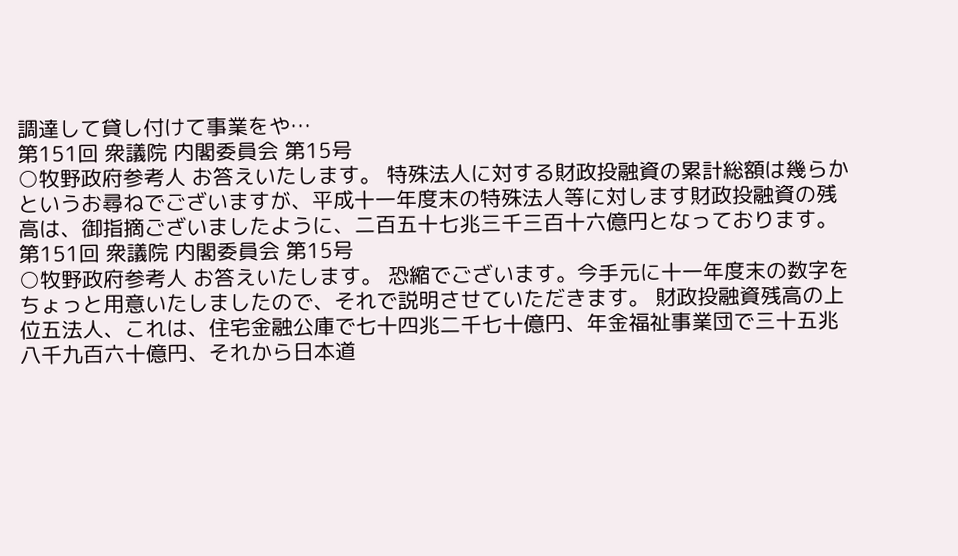調達して貸し付けて事業をや…
第151回 衆議院 内閣委員会 第15号
○牧野政府参考人 お答えいたします。 特殊法人に対する財政投融資の累計総額は幾らかというお尋ねでございますが、平成十一年度末の特殊法人等に対します財政投融資の残高は、御指摘ございましたように、二百五十七兆三千三百十六億円となっております。
第151回 衆議院 内閣委員会 第15号
○牧野政府参考人 お答えいたします。 恐縮でございます。今手元に十一年度末の数字をちょっと用意いたしましたので、それで説明させていただきます。 財政投融資残高の上位五法人、これは、住宅金融公庫で七十四兆二千七十億円、年金福祉事業団で三十五兆八千九百六十億円、それから日本道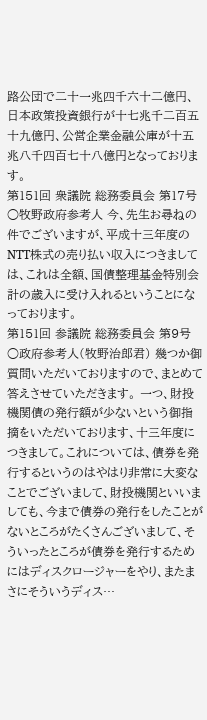路公団で二十一兆四千六十二億円、日本政策投資銀行が十七兆千二百五十九億円、公営企業金融公庫が十五兆八千四百七十八億円となっております。
第151回 衆議院 総務委員会 第17号
○牧野政府参考人 今、先生お尋ねの件でございますが、平成十三年度のNTT株式の売り払い収入につきましては、これは全額、国債整理基金特別会計の歳入に受け入れるということになっております。
第151回 参議院 総務委員会 第9号
○政府参考人(牧野治郎君) 幾つか御質問いただいておりますので、まとめて答えさせていただきます。 一つ、財投機関債の発行額が少ないという御指摘をいただいております、十三年度につきまして。これについては、債券を発行するというのはやはり非常に大変なことでございまして、財投機関といいましても、今まで債券の発行をしたことがないところがたくさんございまして、そういったところが債券を発行するためにはディスクロージャーをやり、またまさにそういうディス…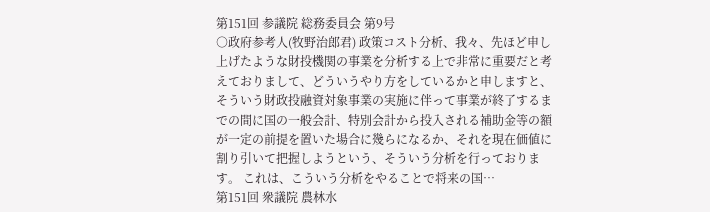第151回 参議院 総務委員会 第9号
○政府参考人(牧野治郎君) 政策コスト分析、我々、先ほど申し上げたような財投機関の事業を分析する上で非常に重要だと考えておりまして、どういうやり方をしているかと申しますと、そういう財政投融資対象事業の実施に伴って事業が終了するまでの間に国の一般会計、特別会計から投入される補助金等の額が一定の前提を置いた場合に幾らになるか、それを現在価値に割り引いて把握しようという、そういう分析を行っております。 これは、こういう分析をやることで将来の国…
第151回 衆議院 農林水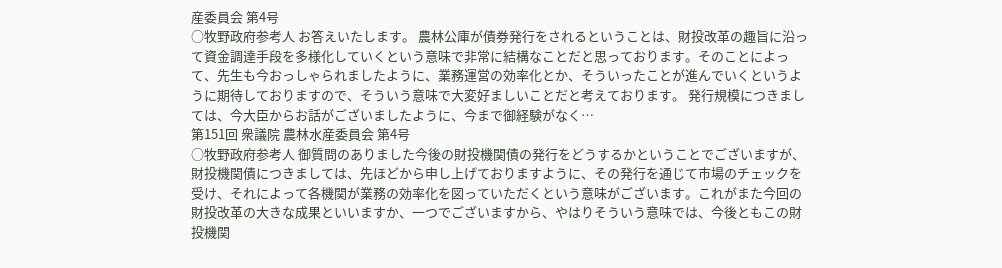産委員会 第4号
○牧野政府参考人 お答えいたします。 農林公庫が債券発行をされるということは、財投改革の趣旨に沿って資金調達手段を多様化していくという意味で非常に結構なことだと思っております。そのことによって、先生も今おっしゃられましたように、業務運営の効率化とか、そういったことが進んでいくというように期待しておりますので、そういう意味で大変好ましいことだと考えております。 発行規模につきましては、今大臣からお話がございましたように、今まで御経験がなく…
第151回 衆議院 農林水産委員会 第4号
○牧野政府参考人 御質問のありました今後の財投機関債の発行をどうするかということでございますが、財投機関債につきましては、先ほどから申し上げておりますように、その発行を通じて市場のチェックを受け、それによって各機関が業務の効率化を図っていただくという意味がございます。これがまた今回の財投改革の大きな成果といいますか、一つでございますから、やはりそういう意味では、今後ともこの財投機関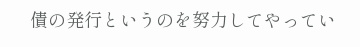債の発行というのを努力してやってい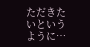ただきたいというように…